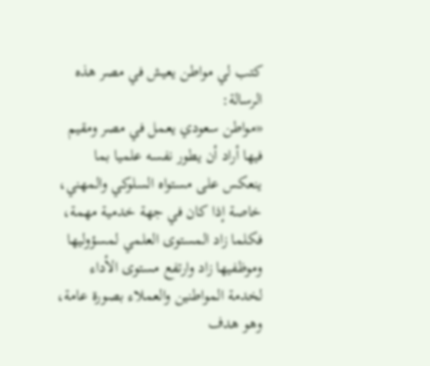كتب لي مواطن يعيش في مصر هذه الرسالة:
«مواطن سعودي يعمل في مصر ومقيم فيها أراد أن يطور نفسه علميا بما ينعكس على مستواه السلوكي والمهني، خاصة إذا كان في جهة خدمية مهمة، فكلما زاد المستوى العلمي لمسؤوليها وموظفيها زاد وارتفع مستوى الأداء لخدمة المواطنين والعملاء بصورة عامة، وهو هدف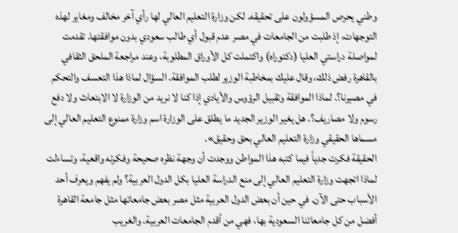وطني يحرص المسؤولون على تحقيقه. لكن وزارة التعليم العالي لها رأي آخر مخالف ومغاير لهذه التوجهات، إذ طلبت من الجامعات في مصر عدم قبول أي طالب سعودي بدون موافقتها. تقدمت لمواصلة دراستي العليا (دكتوراه) واكتملت كل الأوراق المطلوبة، وعند مراجعة الملحق الثقافي بالقاهرة رفض ذلك، وقال عليك بمخاطبة الوزير لطلب الموافقة. السؤال لماذا هذا التعسف والتحكم في مصيرنا؟. لماذا الموافقة وتقبيل الرؤوس والأيادي إذا كنا لا نريد من الوزارة لا الابتعاث ولا دفع رسوم ولا مصاريف؟. هل يغير الوزير الجديد ما يطلق على الوزارة اسم وزارة ممنوع التعليم العالي إلى مسماها الحقيقي وزارة التعليم العالي بحق وحقيق».
الحقيقة فكرت جدياً فيما كتبه هذا المواطن ووجدت أن وجهة نظره صحيحة وفكرته واقعية، وتساءلت لماذا اتجهت وزارة التعليم العالي إلى منع الدراسة العليا بكل الدول العربية؟ ولم يفهم ويعرف أحد الأسباب حتى الآن. في حين أن بعض الدول العربية مثل مصر بعض جامعاتها مثل جامعة القاهرة أفضل من كل جامعاتنا السعودية بها، فهي من أقدم الجامعات العربية. والغريب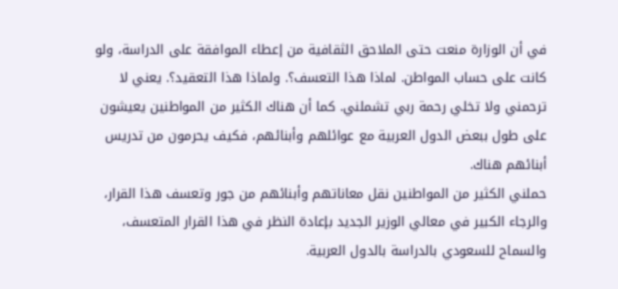في أن الوزارة منعت حتى الملاحق الثقافية من إعطاء الموافقة على الدراسة، ولو كانت على حساب المواطن. لماذا هذا التعسف؟. ولماذا هذا التعقيد؟. يعني لا ترحمني ولا تخلي رحمة ربي تشملني. كما أن هناك الكثير من المواطنين يعيشون على طول ببعض الدول العربية مع عوائلهم وأبنائهم، فكيف يحرمون من تدريس أبنائهم هناك.
حملني الكثير من المواطنين نقل معاناتهم وأبنائهم من جور وتعسف هذا القرار، والرجاء الكبير في معالي الوزير الجديد بإعادة النظر في هذا القرار المتعسف، والسماح للسعودي بالدراسة بالدول العربية.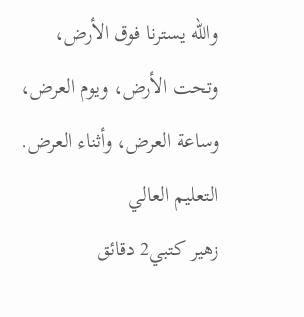والله يسترنا فوق الأرض، وتحت الأرض، ويوم العرض، وساعة العرض، وأثناء العرض.
التعليم العالي
زهير كتبي2 دقائق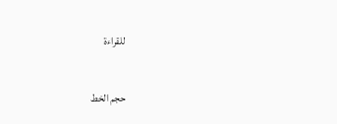للقراءة

حجم الخط